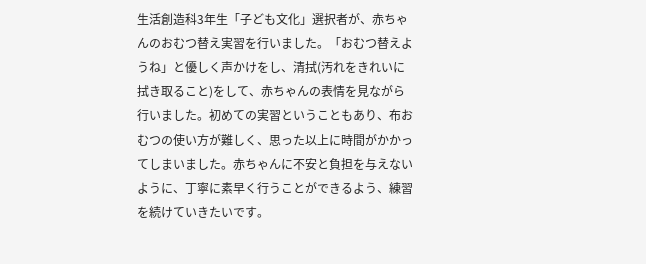生活創造科3年生「子ども文化」選択者が、赤ちゃんのおむつ替え実習を行いました。「おむつ替えようね」と優しく声かけをし、清拭(汚れをきれいに拭き取ること)をして、赤ちゃんの表情を見ながら行いました。初めての実習ということもあり、布おむつの使い方が難しく、思った以上に時間がかかってしまいました。赤ちゃんに不安と負担を与えないように、丁寧に素早く行うことができるよう、練習を続けていきたいです。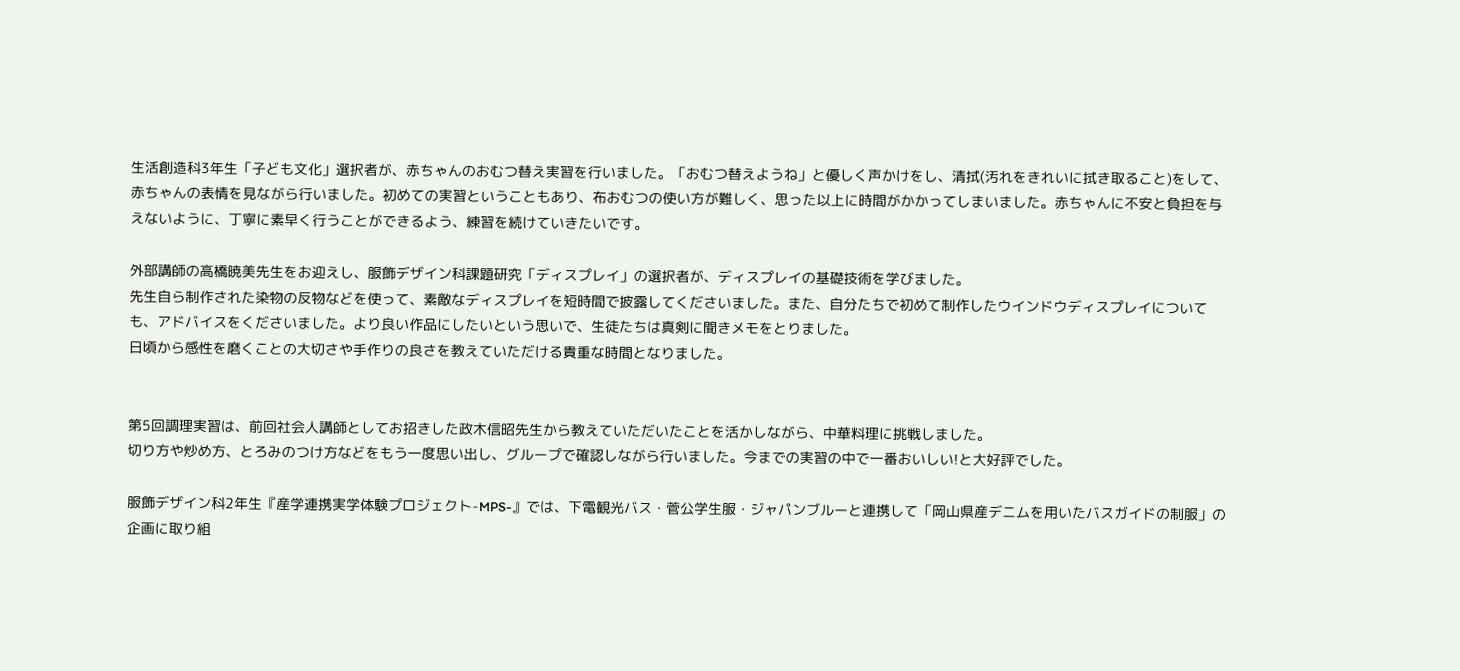生活創造科3年生「子ども文化」選択者が、赤ちゃんのおむつ替え実習を行いました。「おむつ替えようね」と優しく声かけをし、清拭(汚れをきれいに拭き取ること)をして、赤ちゃんの表情を見ながら行いました。初めての実習ということもあり、布おむつの使い方が難しく、思った以上に時間がかかってしまいました。赤ちゃんに不安と負担を与えないように、丁寧に素早く行うことができるよう、練習を続けていきたいです。

外部講師の高橋暁美先生をお迎えし、服飾デザイン科課題研究「ディスプレイ」の選択者が、ディスプレイの基礎技術を学びました。
先生自ら制作された染物の反物などを使って、素敵なディスプレイを短時間で披露してくださいました。また、自分たちで初めて制作したウインドウディスプレイについても、アドバイスをくださいました。より良い作品にしたいという思いで、生徒たちは真剣に聞きメモをとりました。
日頃から感性を磨くことの大切さや手作りの良さを教えていただける貴重な時間となりました。


第5回調理実習は、前回社会人講師としてお招きした政木信昭先生から教えていただいたことを活かしながら、中華料理に挑戦しました。
切り方や炒め方、とろみのつけ方などをもう一度思い出し、グループで確認しながら行いました。今までの実習の中で一番おいしい!と大好評でした。

服飾デザイン科2年生『産学連携実学体験プロジェクト-MPS-』では、下電観光バス・菅公学生服・ジャパンブルーと連携して「岡山県産デニムを用いたバスガイドの制服」の企画に取り組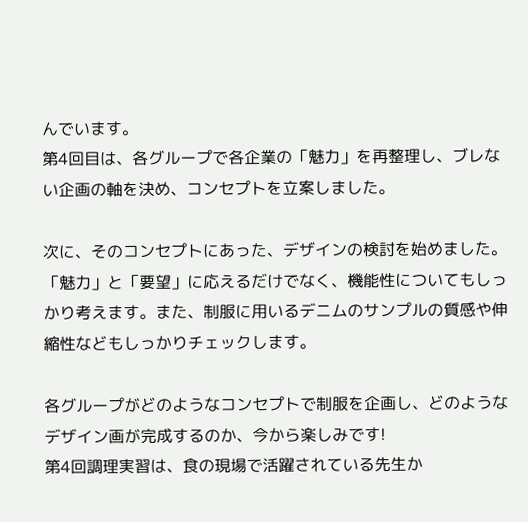んでいます。
第4回目は、各グループで各企業の「魅力」を再整理し、ブレない企画の軸を決め、コンセプトを立案しました。

次に、そのコンセプトにあった、デザインの検討を始めました。「魅力」と「要望」に応えるだけでなく、機能性についてもしっかり考えます。また、制服に用いるデニムのサンプルの質感や伸縮性などもしっかりチェックします。

各グループがどのようなコンセプトで制服を企画し、どのようなデザイン画が完成するのか、今から楽しみです!
第4回調理実習は、食の現場で活躍されている先生か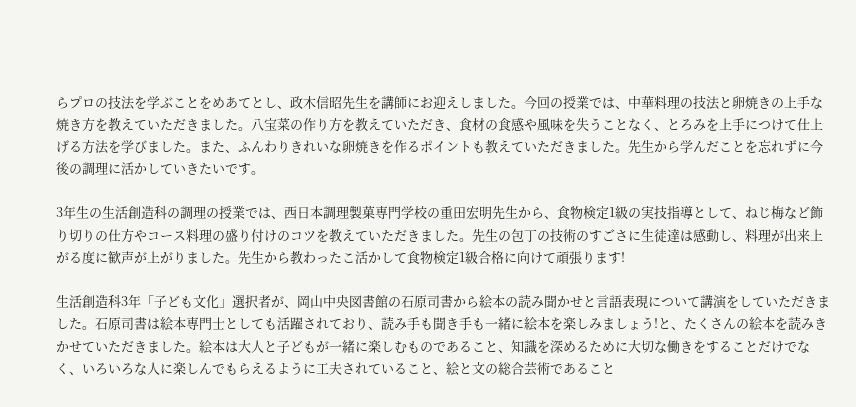らプロの技法を学ぶことをめあてとし、政木信昭先生を講師にお迎えしました。今回の授業では、中華料理の技法と卵焼きの上手な焼き方を教えていただきました。八宝菜の作り方を教えていただき、食材の食感や風味を失うことなく、とろみを上手につけて仕上げる方法を学びました。また、ふんわりきれいな卵焼きを作るポイントも教えていただきました。先生から学んだことを忘れずに今後の調理に活かしていきたいです。

3年生の生活創造科の調理の授業では、西日本調理製菓専門学校の重田宏明先生から、食物検定1級の実技指導として、ねじ梅など飾り切りの仕方やコース料理の盛り付けのコツを教えていただきました。先生の包丁の技術のすごさに生徒達は感動し、料理が出来上がる度に歓声が上がりました。先生から教わったこ活かして食物検定1級合格に向けて頑張ります!

生活創造科3年「子ども文化」選択者が、岡山中央図書館の石原司書から絵本の読み聞かせと言語表現について講演をしていただきました。石原司書は絵本専門士としても活躍されており、読み手も聞き手も一緒に絵本を楽しみましょう!と、たくさんの絵本を読みきかせていただきました。絵本は大人と子どもが一緒に楽しむものであること、知識を深めるために大切な働きをすることだけでなく、いろいろな人に楽しんでもらえるように工夫されていること、絵と文の総合芸術であること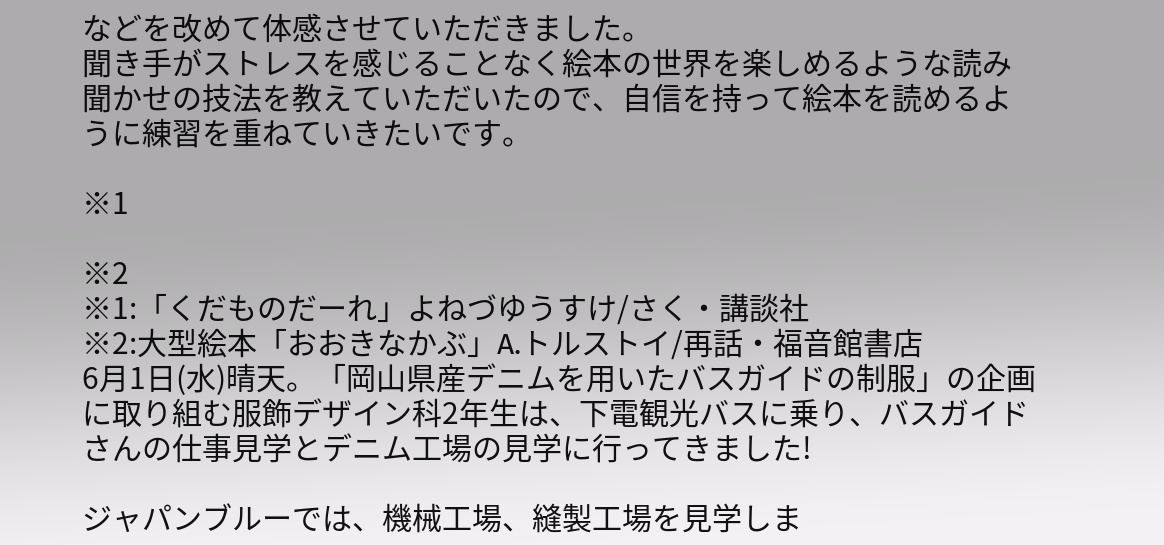などを改めて体感させていただきました。
聞き手がストレスを感じることなく絵本の世界を楽しめるような読み聞かせの技法を教えていただいたので、自信を持って絵本を読めるように練習を重ねていきたいです。

※1

※2
※1:「くだものだーれ」よねづゆうすけ/さく・講談社
※2:大型絵本「おおきなかぶ」A.トルストイ/再話・福音館書店
6月1日(水)晴天。「岡山県産デニムを用いたバスガイドの制服」の企画に取り組む服飾デザイン科2年生は、下電観光バスに乗り、バスガイドさんの仕事見学とデニム工場の見学に行ってきました!

ジャパンブルーでは、機械工場、縫製工場を見学しま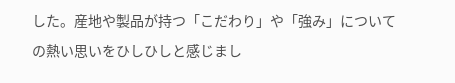した。産地や製品が持つ「こだわり」や「強み」についての熱い思いをひしひしと感じまし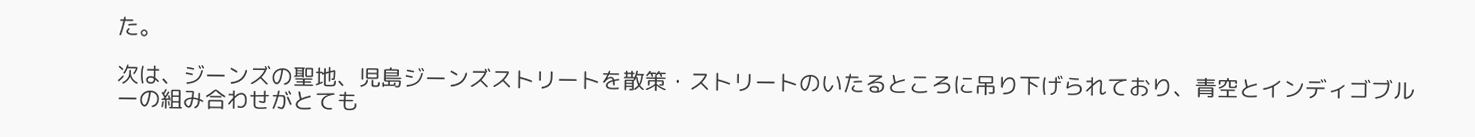た。

次は、ジーンズの聖地、児島ジーンズストリートを散策・ストリートのいたるところに吊り下げられており、青空とインディゴブルーの組み合わせがとても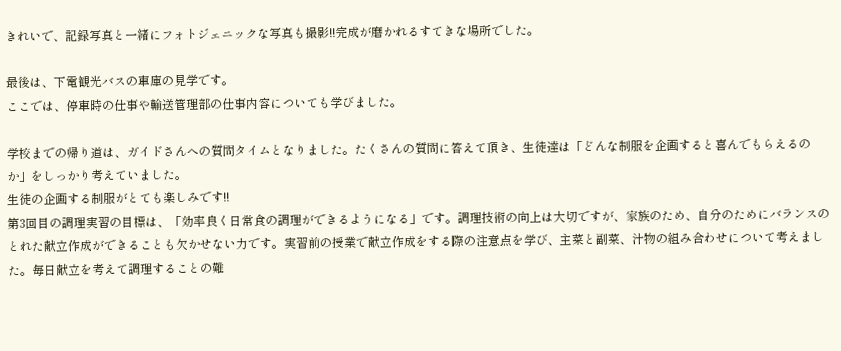きれいで、記録写真と一緒にフォトジェニックな写真も撮影!!完成が磨かれるすてきな場所でした。

最後は、下電観光バスの車庫の見学です。
ここでは、停車時の仕事や輸送管理部の仕事内容についても学びました。

学校までの帰り道は、ガイドさんへの質問タイムとなりました。たくさんの質問に答えて頂き、生徒達は「どんな制服を企画すると喜んでもらえるのか」をしっかり考えていました。
生徒の企画する制服がとても楽しみです!!
第3回目の調理実習の目標は、「効率良く日常食の調理ができるようになる」です。調理技術の向上は大切ですが、家族のため、自分のためにバランスのとれた献立作成ができることも欠かせない力です。実習前の授業で献立作成をする際の注意点を学び、主菜と副菜、汁物の組み合わせについて考えました。毎日献立を考えて調理することの難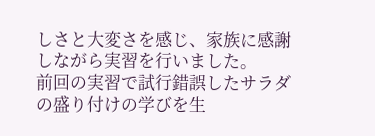しさと大変さを感じ、家族に感謝しながら実習を行いました。
前回の実習で試行錯誤したサラダの盛り付けの学びを生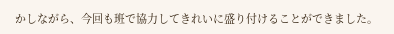かしながら、今回も班で協力してきれいに盛り付けることができました。